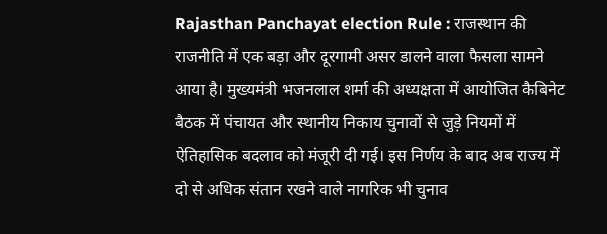Rajasthan Panchayat election Rule : राजस्थान की राजनीति में एक बड़ा और दूरगामी असर डालने वाला फैसला सामने आया है। मुख्यमंत्री भजनलाल शर्मा की अध्यक्षता में आयोजित कैबिनेट बैठक में पंचायत और स्थानीय निकाय चुनावों से जुड़े नियमों में ऐतिहासिक बदलाव को मंजूरी दी गई। इस निर्णय के बाद अब राज्य में दो से अधिक संतान रखने वाले नागरिक भी चुनाव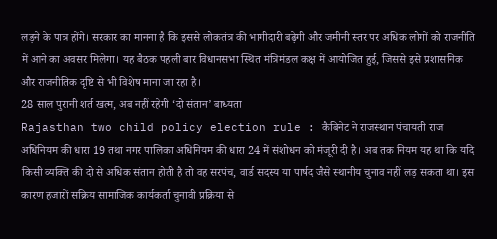लड़ने के पात्र होंगे। सरकार का मानना है कि इससे लोकतंत्र की भागीदारी बढ़ेगी और जमीनी स्तर पर अधिक लोगों को राजनीति में आने का अवसर मिलेगा। यह बैठक पहली बार विधानसभा स्थित मंत्रिमंडल कक्ष में आयोजित हुई, जिससे इसे प्रशासनिक और राजनीतिक दृष्टि से भी विशेष माना जा रहा है।
28 साल पुरानी शर्त खत्म, अब नहीं रहेगी ‘दो संतान’ बाध्यता
Rajasthan two child policy election rule : कैबिनेट ने राजस्थान पंचायती राज अधिनियम की धारा 19 तथा नगर पालिका अधिनियम की धारा 24 में संशोधन को मंजूरी दी है। अब तक नियम यह था कि यदि किसी व्यक्ति की दो से अधिक संतान होती है तो वह सरपंच, वार्ड सदस्य या पार्षद जैसे स्थानीय चुनाव नहीं लड़ सकता था। इस कारण हजारों सक्रिय सामाजिक कार्यकर्ता चुनावी प्रक्रिया से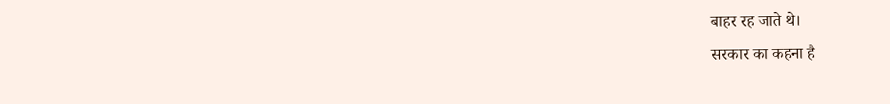बाहर रह जाते थे।
सरकार का कहना है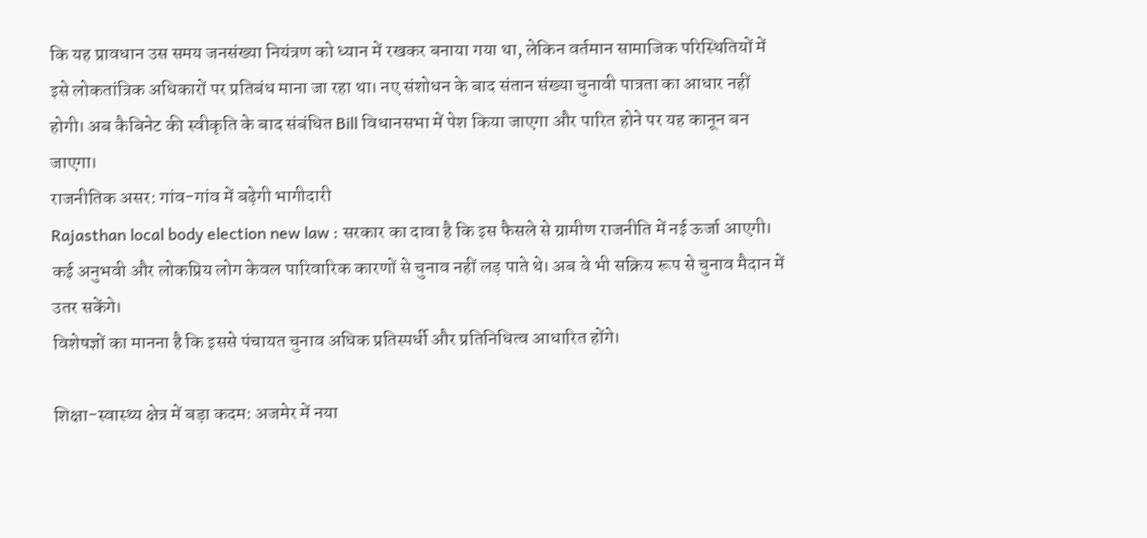कि यह प्रावधान उस समय जनसंख्या नियंत्रण को ध्यान में रखकर बनाया गया था, लेकिन वर्तमान सामाजिक परिस्थितियों में इसे लोकतांत्रिक अधिकारों पर प्रतिबंध माना जा रहा था। नए संशोधन के बाद संतान संख्या चुनावी पात्रता का आधार नहीं होगी। अब कैबिनेट की स्वीकृति के बाद संबंधित Bill विधानसभा में पेश किया जाएगा और पारित होने पर यह कानून बन जाएगा।
राजनीतिक असर: गांव-गांव में बढ़ेगी भागीदारी
Rajasthan local body election new law : सरकार का दावा है कि इस फैसले से ग्रामीण राजनीति में नई ऊर्जा आएगी। कई अनुभवी और लोकप्रिय लोग केवल पारिवारिक कारणों से चुनाव नहीं लड़ पाते थे। अब वे भी सक्रिय रूप से चुनाव मैदान में उतर सकेंगे।
विशेषज्ञों का मानना है कि इससे पंचायत चुनाव अधिक प्रतिस्पर्धी और प्रतिनिधित्व आधारित होंगे।

शिक्षा-स्वास्थ्य क्षेत्र में बड़ा कदम: अजमेर में नया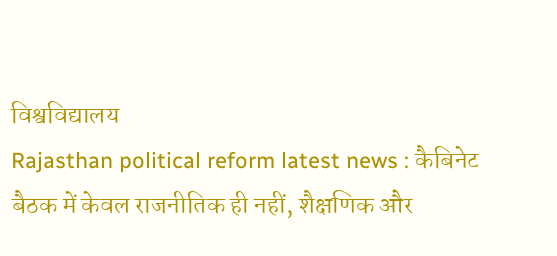विश्वविद्यालय
Rajasthan political reform latest news : कैबिनेट बैठक में केवल राजनीतिक ही नहीं, शैक्षणिक और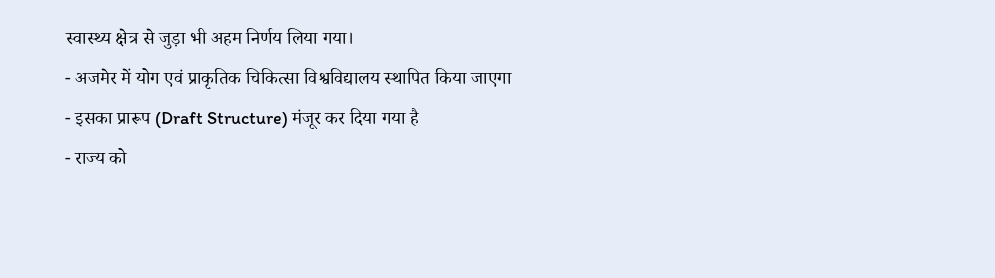स्वास्थ्य क्षेत्र से जुड़ा भी अहम निर्णय लिया गया।
- अजमेर में योग एवं प्राकृतिक चिकित्सा विश्वविद्यालय स्थापित किया जाएगा
- इसका प्रारूप (Draft Structure) मंजूर कर दिया गया है
- राज्य को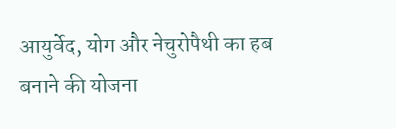आयुर्वेद, योग और नेचुरोपैथी का हब बनाने की योजना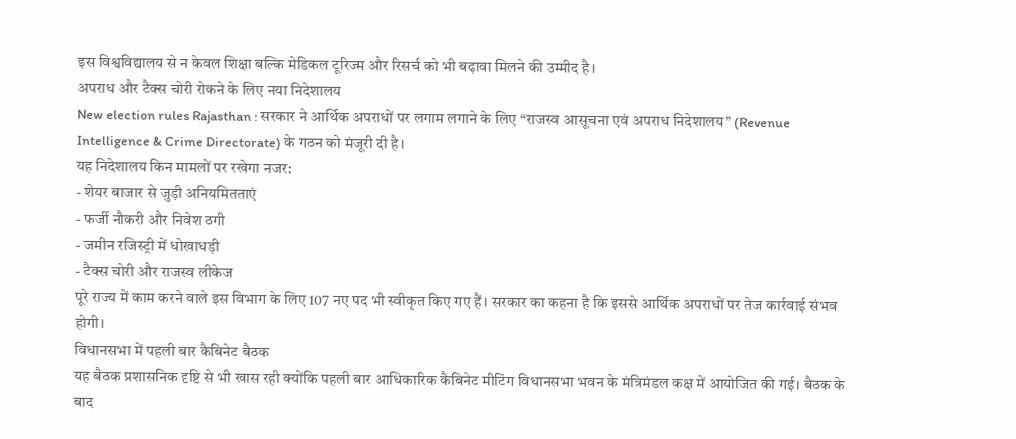इस विश्वविद्यालय से न केवल शिक्षा बल्कि मेडिकल टूरिज्म और रिसर्च को भी बढ़ावा मिलने की उम्मीद है।
अपराध और टैक्स चोरी रोकने के लिए नया निदेशालय
New election rules Rajasthan : सरकार ने आर्थिक अपराधों पर लगाम लगाने के लिए “राजस्व आसूचना एवं अपराध निदेशालय” (Revenue Intelligence & Crime Directorate) के गठन को मंजूरी दी है।
यह निदेशालय किन मामलों पर रखेगा नजर:
- शेयर बाजार से जुड़ी अनियमितताएं
- फर्जी नौकरी और निवेश ठगी
- जमीन रजिस्ट्री में धोखाधड़ी
- टैक्स चोरी और राजस्व लीकेज
पूरे राज्य में काम करने वाले इस विभाग के लिए 107 नए पद भी स्वीकृत किए गए हैं। सरकार का कहना है कि इससे आर्थिक अपराधों पर तेज कार्रवाई संभव होगी।
विधानसभा में पहली बार कैबिनेट बैठक
यह बैठक प्रशासनिक दृष्टि से भी खास रही क्योंकि पहली बार आधिकारिक कैबिनेट मीटिंग विधानसभा भवन के मंत्रिमंडल कक्ष में आयोजित की गई। बैठक के बाद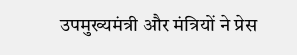उपमुख्यमंत्री और मंत्रियों ने प्रेस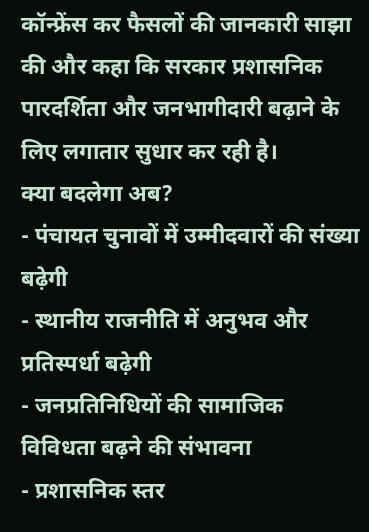कॉन्फ्रेंस कर फैसलों की जानकारी साझा की और कहा कि सरकार प्रशासनिक पारदर्शिता और जनभागीदारी बढ़ाने के लिए लगातार सुधार कर रही है।
क्या बदलेगा अब?
- पंचायत चुनावों में उम्मीदवारों की संख्या बढ़ेगी
- स्थानीय राजनीति में अनुभव और प्रतिस्पर्धा बढ़ेगी
- जनप्रतिनिधियों की सामाजिक विविधता बढ़ने की संभावना
- प्रशासनिक स्तर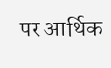पर आर्थिक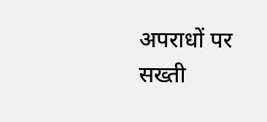अपराधों पर सख्ती